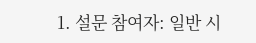1. 설문 참여자: 일반 시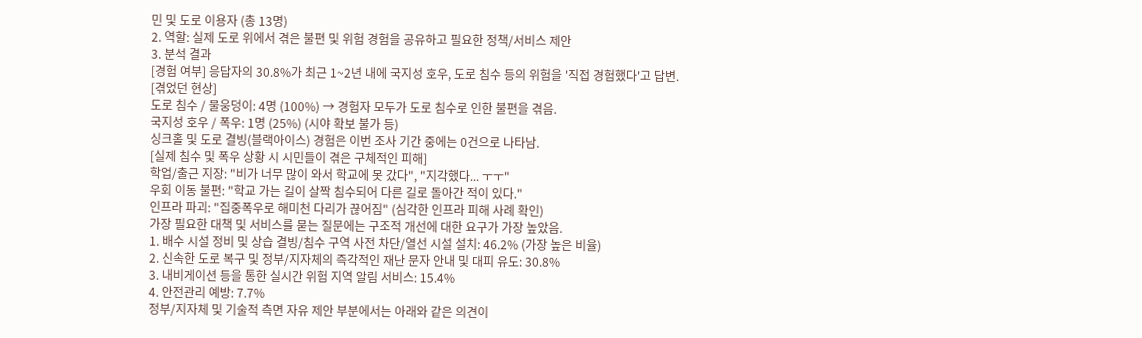민 및 도로 이용자 (총 13명)
2. 역할: 실제 도로 위에서 겪은 불편 및 위험 경험을 공유하고 필요한 정책/서비스 제안
3. 분석 결과
[경험 여부] 응답자의 30.8%가 최근 1~2년 내에 국지성 호우, 도로 침수 등의 위험을 '직접 경험했다'고 답변.
[겪었던 현상]
도로 침수 / 물웅덩이: 4명 (100%) → 경험자 모두가 도로 침수로 인한 불편을 겪음.
국지성 호우 / 폭우: 1명 (25%) (시야 확보 불가 등)
싱크홀 및 도로 결빙(블랙아이스) 경험은 이번 조사 기간 중에는 0건으로 나타남.
[실제 침수 및 폭우 상황 시 시민들이 겪은 구체적인 피해]
학업/출근 지장: "비가 너무 많이 와서 학교에 못 갔다", "지각했다... ㅜㅜ"
우회 이동 불편: "학교 가는 길이 살짝 침수되어 다른 길로 돌아간 적이 있다."
인프라 파괴: "집중폭우로 해미천 다리가 끊어짐" (심각한 인프라 피해 사례 확인)
가장 필요한 대책 및 서비스를 묻는 질문에는 구조적 개선에 대한 요구가 가장 높았음.
1. 배수 시설 정비 및 상습 결빙/침수 구역 사전 차단/열선 시설 설치: 46.2% (가장 높은 비율)
2. 신속한 도로 복구 및 정부/지자체의 즉각적인 재난 문자 안내 및 대피 유도: 30.8%
3. 내비게이션 등을 통한 실시간 위험 지역 알림 서비스: 15.4%
4. 안전관리 예방: 7.7%
정부/지자체 및 기술적 측면 자유 제안 부분에서는 아래와 같은 의견이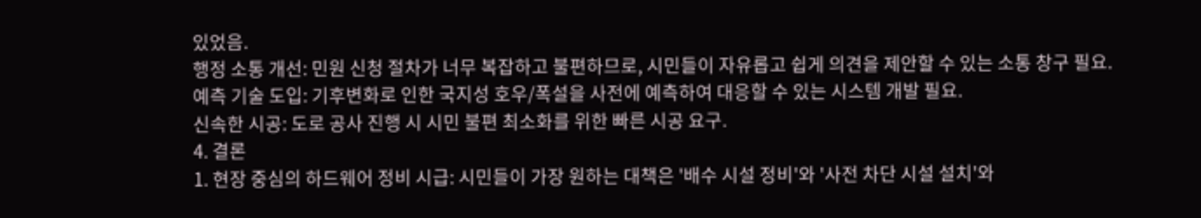있었음.
행정 소통 개선: 민원 신청 절차가 너무 복잡하고 불편하므로, 시민들이 자유롭고 쉽게 의견을 제안할 수 있는 소통 창구 필요.
예측 기술 도입: 기후변화로 인한 국지성 호우/폭설을 사전에 예측하여 대응할 수 있는 시스템 개발 필요.
신속한 시공: 도로 공사 진행 시 시민 불편 최소화를 위한 빠른 시공 요구.
4. 결론
1. 현장 중심의 하드웨어 정비 시급: 시민들이 가장 원하는 대책은 '배수 시설 정비'와 '사전 차단 시설 설치'와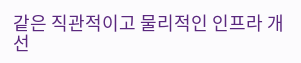같은 직관적이고 물리적인 인프라 개선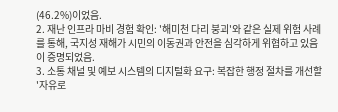(46.2%)이었음.
2. 재난 인프라 마비 경험 확인: '해미천 다리 붕괴'와 같은 실제 위험 사례를 통해, 국지성 재해가 시민의 이동권과 안전을 심각하게 위협하고 있음이 증명되었음.
3. 소통 채널 및 예보 시스템의 디지털화 요구: 복잡한 행정 절차를 개선할 '자유로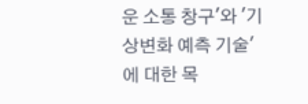운 소통 창구'와 '기상변화 예측 기술'에 대한 목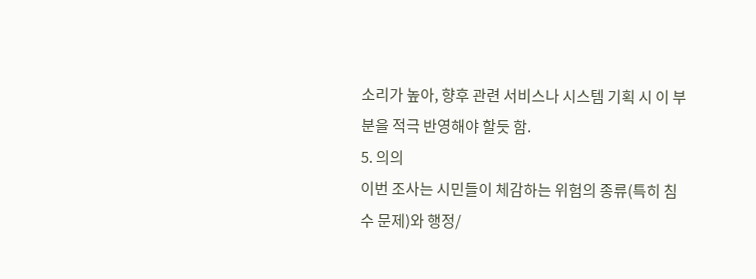소리가 높아, 향후 관련 서비스나 시스템 기획 시 이 부분을 적극 반영해야 할듯 함.
5. 의의
이번 조사는 시민들이 체감하는 위험의 종류(특히 침수 문제)와 행정/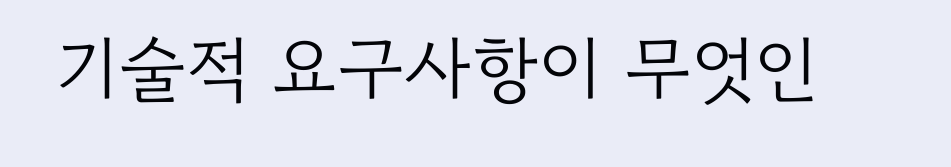기술적 요구사항이 무엇인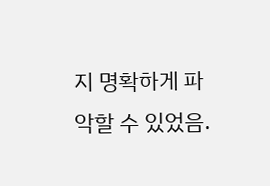지 명확하게 파악할 수 있었음.